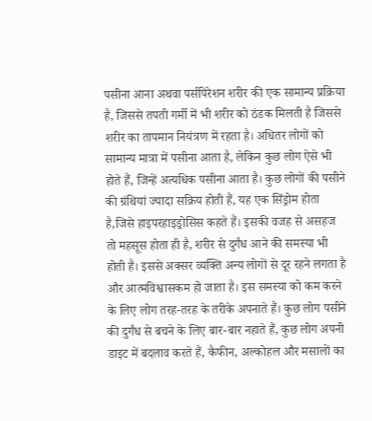पसीना आना अथवा पर्सपिरेशन शरीर की एक सामान्य प्रक्रिया है, जिससे तपती गर्मी में भी शरीर को ठंडक मिलती है जिससे शरीर का तापमान नियंत्रण में रहता है। अधितर लोगों को सामान्य मात्रा में पसीना आता है, लेकिन कुछ लोग ऐसे भी होते हैं, जिन्हें अत्यधिक पसीना आता है। कुछ लोगों की पसीने की ग्रंथियां ज्यादा सक्रिय होती हैं, यह एक सिंड्रोम होता है,जिसे हाइपरहाइड्रोसिस कहते हैं। इसकी वजह से असहज तो महसूस होता ही है, शरीर से दुर्गंध आने की समस्या भी होती है। इससे अक्सर व्यक्ति अन्य लोगों से दूर रहने लगता है और आत्मविश्वासकम हो जाता है। इस समस्या को कम करने के लिए लोग तरह-तरह के तरीके अपनाते हैं। कुछ लोग पसीने की दुर्गंध से बचने के लिए बार-बार नहाते हैं, कुछ लोग अपनी डाइट में बदलाव करते हैं, कैफीन, अल्कोहल और मसालों का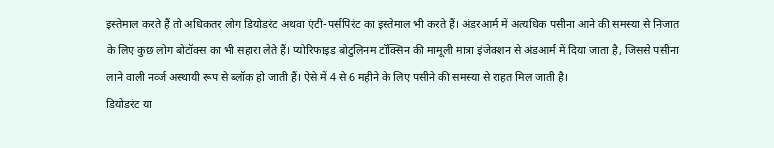इस्तेमाल करते हैं तो अधिकतर लोग डियोडरंट अथवा एंटी-पर्सपिरंट का इस्तेमाल भी करते हैं। अंडरआर्म में अत्यधिक पसीना आने की समस्या से निजात के लिए कुछ लोग बोटॉक्स का भी सहारा लेते हैं। प्योरिफाइड बोटुलिनम टॉक्सिन की मामूली मात्रा इंजेक्शन से अंडआर्म में दिया जाता है, जिससे पसीना लाने वाली नर्व्ज अस्थायी रूप से ब्लॉक हो जाती हैं। ऐसे में 4 से 6 महीने के लिए पसीने की समस्या से राहत मिल जाती है।
डियोडरंट या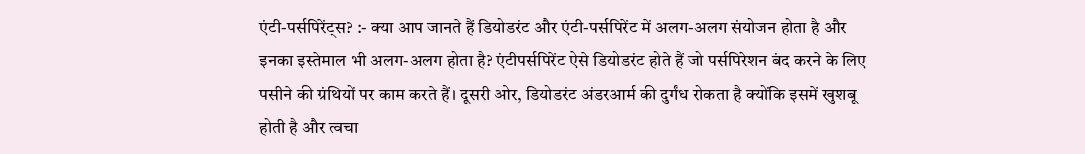एंटी-पर्सपिरेंट्स? :- क्या आप जानते हैं डियोडरंट और एंटी-पर्सपिरेंट में अलग-अलग संयोजन होता है और इनका इस्तेमाल भी अलग-अलग होता है? एंटीपर्सपिरेंट ऐसे डियोडरंट होते हैं जो पर्सपिरेशन बंद करने के लिए पसीने की ग्रंथियों पर काम करते हैं। दूसरी ओर, डियोडरंट अंडरआर्म की दुर्गंध रोकता है क्योंकि इसमें खुशबू होती है और त्वचा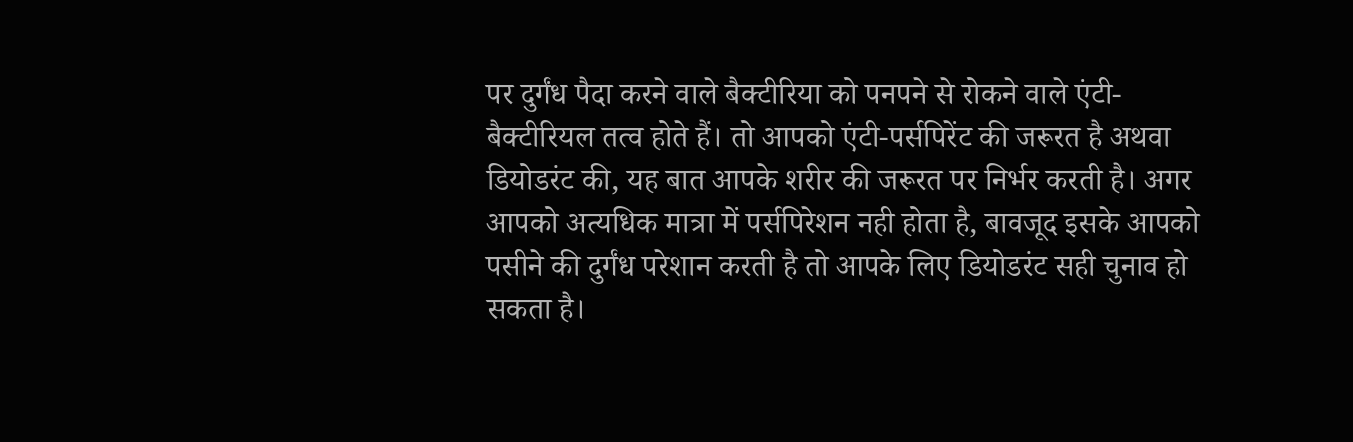पर दुर्गंध पैदा करने वाले बैक्टीरिया को पनपने से रोकने वाले एंटी-बैक्टीरियल तत्व होते हैं। तो आपको एंटी-पर्सपिरेंट की जरूरत है अथवा डियोडरंट की, यह बात आपके शरीर की जरूरत पर निर्भर करती है। अगर आपको अत्यधिक मात्रा में पर्सपिरेशन नही होता है, बावजूद इसके आपको पसीने की दुर्गंध परेशान करती है तो आपके लिए डियोडरंट सही चुनाव हो सकता है।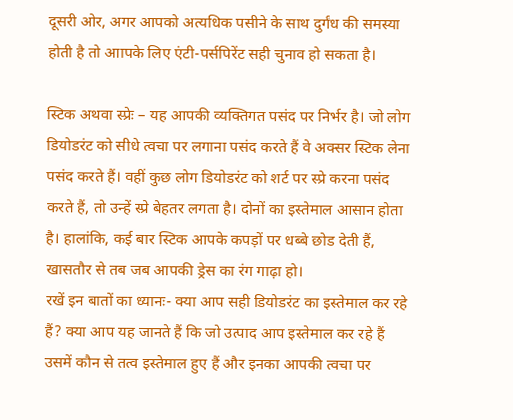दूसरी ओर, अगर आपको अत्यधिक पसीने के साथ दुर्गंध की समस्या होती है तो आापके लिए एंटी-पर्सपिरेंट सही चुनाव हो सकता है।

स्टिक अथवा स्प्रेः – यह आपकी व्यक्तिगत पसंद पर निर्भर है। जो लोग डियोडरंट को सीधे त्वचा पर लगाना पसंद करते हैं वे अक्सर स्टिक लेना पसंद करते हैं। वहीं कुछ लोग डियोडरंट को शर्ट पर स्प्रे करना पसंद करते हैं, तो उन्हें स्प्रे बेहतर लगता है। दोनों का इस्तेमाल आसान होता है। हालांकि, कई बार स्टिक आपके कपड़ों पर धब्बे छोड देती हैं, खासतौर से तब जब आपकी ड्रेस का रंग गाढ़ा हो।
रखें इन बातों का ध्यानः- क्या आप सही डियोडरंट का इस्तेमाल कर रहे हैं? क्या आप यह जानते हैं कि जो उत्पाद आप इस्तेमाल कर रहे हैं उसमें कौन से तत्व इस्तेमाल हुए हैं और इनका आपकी त्वचा पर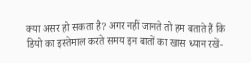क्या असर हो सकता है? अगर नहीं जानते तो हम बताते हैं कि डियो का इस्तेमाल करते समय इन बातों का खास ध्यान रखें-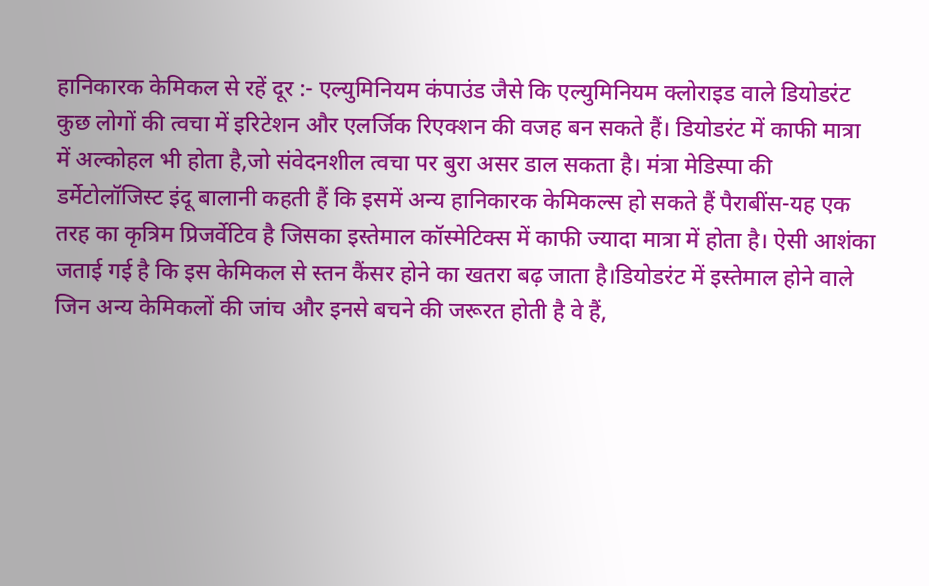हानिकारक केमिकल से रहें दूर :- एल्युमिनियम कंपाउंड जैसे कि एल्युमिनियम क्लोराइड वाले डियोडरंट कुछ लोगों की त्वचा में इरिटेशन और एलर्जिक रिएक्शन की वजह बन सकते हैं। डियोडरंट में काफी मात्रा में अल्कोहल भी होता है,जो संवेदनशील त्वचा पर बुरा असर डाल सकता है। मंत्रा मेडिस्पा की डर्मेटोलॉजिस्ट इंदू बालानी कहती हैं कि इसमें अन्य हानिकारक केमिकल्स हो सकते हैं पैराबींस-यह एक तरह का कृत्रिम प्रिजर्वेटिव है जिसका इस्तेमाल कॉस्मेटिक्स में काफी ज्यादा मात्रा में होता है। ऐसी आशंका जताई गई है कि इस केमिकल से स्तन कैंसर होने का खतरा बढ़ जाता है।डियोडरंट में इस्तेमाल होने वाले जिन अन्य केमिकलों की जांच और इनसे बचने की जरूरत होती है वे हैं,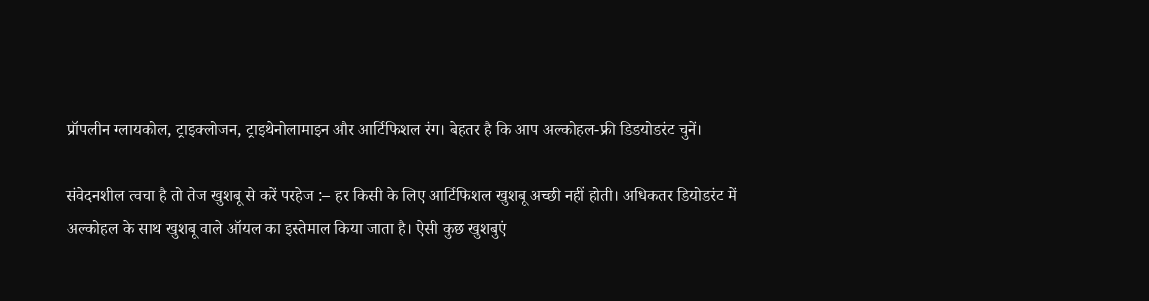प्रॉपलीन ग्लायकोल, ट्राइक्लोजन, ट्राइथेनोलामाइन और आर्टिफिशल रंग। बेहतर है कि आप अल्कोहल-फ्री डिडयोडरंट चुनें।

संवेदनशील त्वचा है तो तेज खुशबू से करें परहेज :– हर किसी के लिए आर्टिफिशल खुशबू अच्छी नहीं होती। अधिकतर डियोडरंट में अल्कोहल के साथ खुशबू वाले ऑयल का इस्तेमाल किया जाता है। ऐसी कुछ खुशबुएं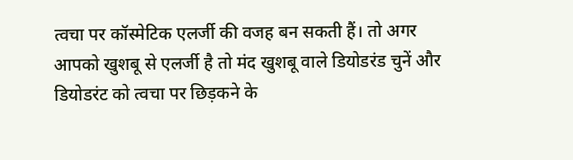त्वचा पर कॉस्मेटिक एलर्जी की वजह बन सकती हैं। तो अगर आपको खुशबू से एलर्जी है तो मंद खुशबू वाले डियोडरंड चुनें और डियोडरंट को त्वचा पर छिड़कने के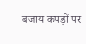बजाय कपड़ों पर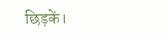छिड़कें।